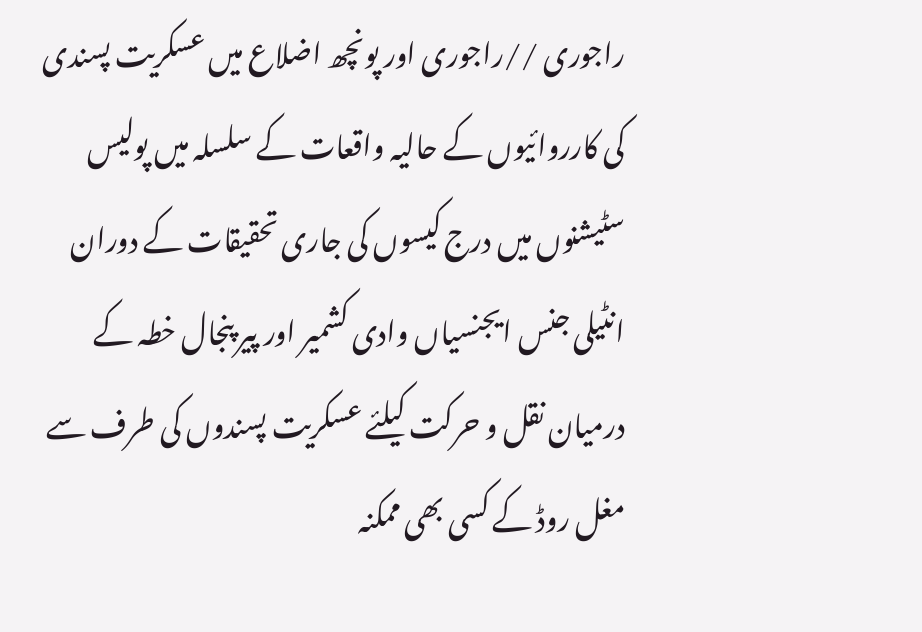راجوری //راجوری اور پونچھ اضلاع میں عسکریت پسندی کی کارروائیوں کے حالیہ واقعات کے سلسلہ میں پولیس سٹیشنوں میں درج کیسوں کی جاری تحقیقات کے دوران انٹیلی جنس ایجنسیاں وادی کشمیر اور پیر پنجال خطہ کے درمیان نقل و حرکت کیلئے عسکریت پسندوں کی طرف سے مغل روڈ کے کسی بھی ممکنہ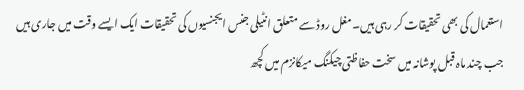استعمال کی بھی تحقیقات کر رہی ہیں۔مغل روڈ سے متعلق انٹیلی جنس ایجنسیوں کی تحقیقات ایک ایسے وقت میں جاری ہیں جب چند ماہ قبل پوشانہ میں سخت حفاظتی چیکنگ میکانزم میں کچھ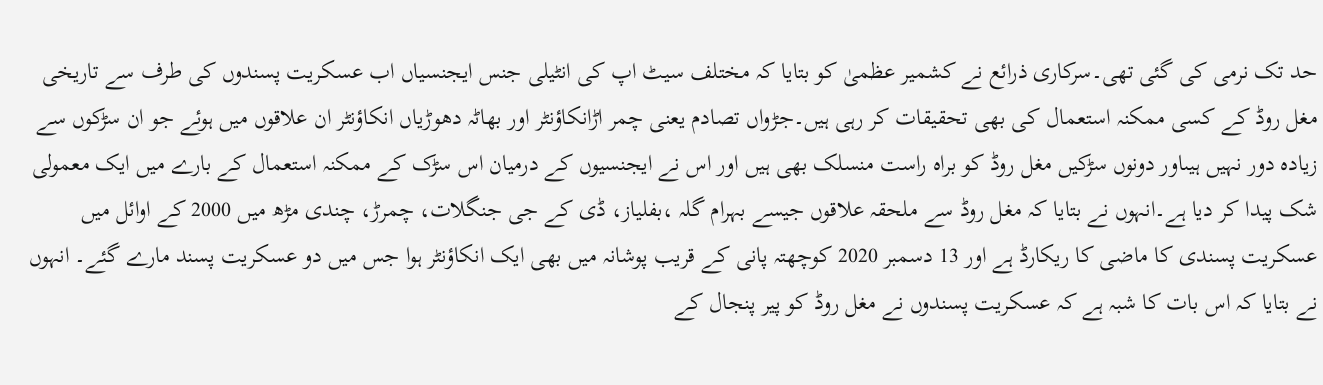حد تک نرمی کی گئی تھی۔سرکاری ذرائع نے کشمیر عظمیٰ کو بتایا کہ مختلف سیٹ اپ کی انٹیلی جنس ایجنسیاں اب عسکریت پسندوں کی طرف سے تاریخی مغل روڈ کے کسی ممکنہ استعمال کی بھی تحقیقات کر رہی ہیں۔جڑواں تصادم یعنی چمر اڑانکاؤنٹر اور بھاٹہ دھوڑیاں انکاؤنٹر ان علاقوں میں ہوئے جو ان سڑکوں سے زیادہ دور نہیں ہیںاور دونوں سڑکیں مغل روڈ کو براہ راست منسلک بھی ہیں اور اس نے ایجنسیوں کے درمیان اس سڑک کے ممکنہ استعمال کے بارے میں ایک معمولی شک پیدا کر دیا ہے۔انہوں نے بتایا کہ مغل روڈ سے ملحقہ علاقوں جیسے بہرام گلہ ،بفلیاز، ڈی کے جی جنگلات، چمرڑ، چندی مڑھ میں 2000 کے اوائل میں عسکریت پسندی کا ماضی کا ریکارڈ ہے اور 13 دسمبر 2020 کوچھتہ پانی کے قریب پوشانہ میں بھی ایک انکاؤنٹر ہوا جس میں دو عسکریت پسند مارے گئے۔ انہوں نے بتایا کہ اس بات کا شبہ ہے کہ عسکریت پسندوں نے مغل روڈ کو پیر پنجال کے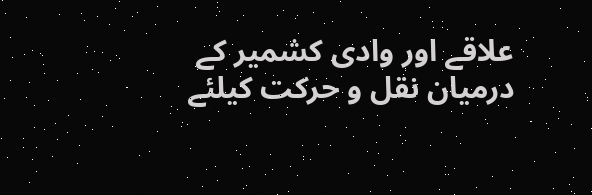علاقے اور وادی کشمیر کے درمیان نقل و حرکت کیلئے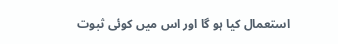استعمال کیا ہو گا اور اس میں کوئی ثبوت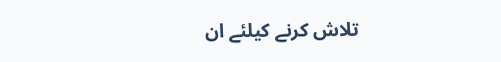تلاش کرنے کیلئے ان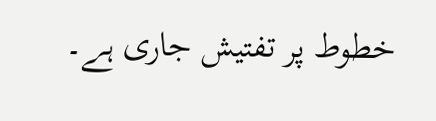خطوط پر تفتیش جاری ہے۔